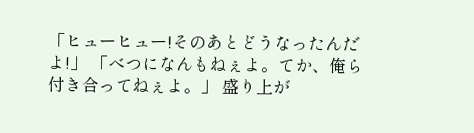「ヒューヒュー!そのあとどうなったんだよ!」 「べつになんもねぇよ。てか、俺ら付き合ってねぇよ。」 盛り上が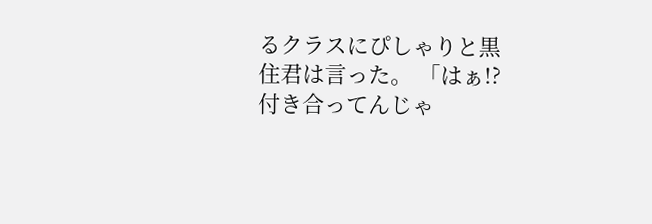るクラスにぴしゃりと黒住君は言った。 「はぁ!?付き合ってんじゃ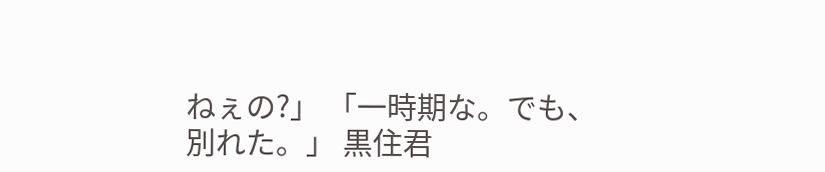ねぇの?」 「一時期な。でも、別れた。」 黒住君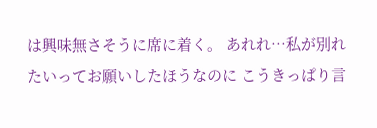は興味無さそうに席に着く。 あれれ…私が別れたいってお願いしたほうなのに こうきっぱり言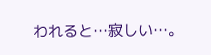われると…寂しい…。